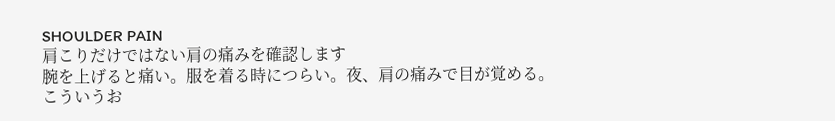SHOULDER PAIN
肩こりだけではない肩の痛みを確認します
腕を上げると痛い。服を着る時につらい。夜、肩の痛みで目が覚める。
こういうお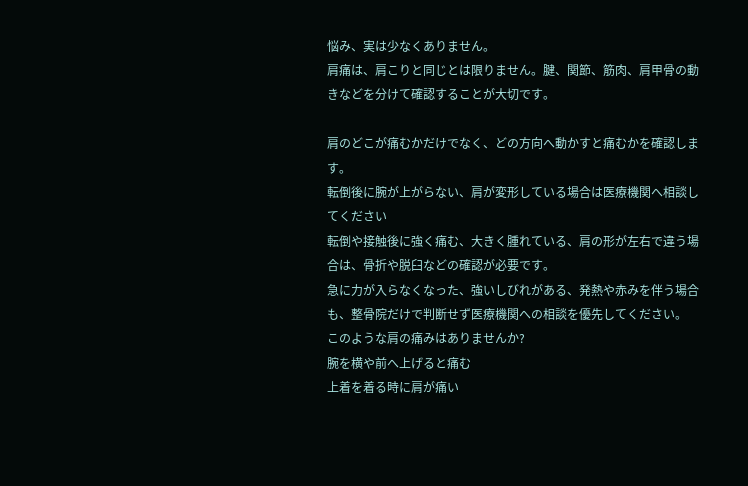悩み、実は少なくありません。
肩痛は、肩こりと同じとは限りません。腱、関節、筋肉、肩甲骨の動きなどを分けて確認することが大切です。

肩のどこが痛むかだけでなく、どの方向へ動かすと痛むかを確認します。
転倒後に腕が上がらない、肩が変形している場合は医療機関へ相談してください
転倒や接触後に強く痛む、大きく腫れている、肩の形が左右で違う場合は、骨折や脱臼などの確認が必要です。
急に力が入らなくなった、強いしびれがある、発熱や赤みを伴う場合も、整骨院だけで判断せず医療機関への相談を優先してください。
このような肩の痛みはありませんか?
腕を横や前へ上げると痛む
上着を着る時に肩が痛い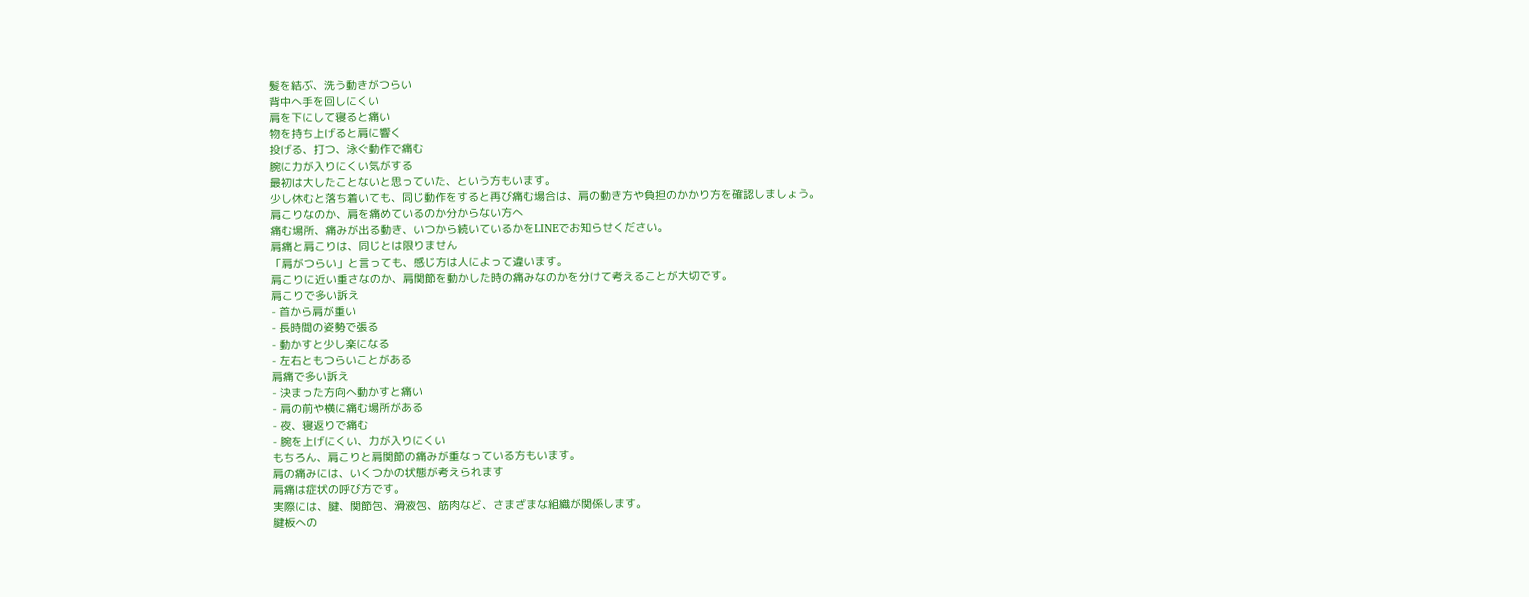髪を結ぶ、洗う動きがつらい
背中へ手を回しにくい
肩を下にして寝ると痛い
物を持ち上げると肩に響く
投げる、打つ、泳ぐ動作で痛む
腕に力が入りにくい気がする
最初は大したことないと思っていた、という方もいます。
少し休むと落ち着いても、同じ動作をすると再び痛む場合は、肩の動き方や負担のかかり方を確認しましょう。
肩こりなのか、肩を痛めているのか分からない方へ
痛む場所、痛みが出る動き、いつから続いているかをLINEでお知らせください。
肩痛と肩こりは、同じとは限りません
「肩がつらい」と言っても、感じ方は人によって違います。
肩こりに近い重さなのか、肩関節を動かした時の痛みなのかを分けて考えることが大切です。
肩こりで多い訴え
- 首から肩が重い
- 長時間の姿勢で張る
- 動かすと少し楽になる
- 左右ともつらいことがある
肩痛で多い訴え
- 決まった方向へ動かすと痛い
- 肩の前や横に痛む場所がある
- 夜、寝返りで痛む
- 腕を上げにくい、力が入りにくい
もちろん、肩こりと肩関節の痛みが重なっている方もいます。
肩の痛みには、いくつかの状態が考えられます
肩痛は症状の呼び方です。
実際には、腱、関節包、滑液包、筋肉など、さまざまな組織が関係します。
腱板への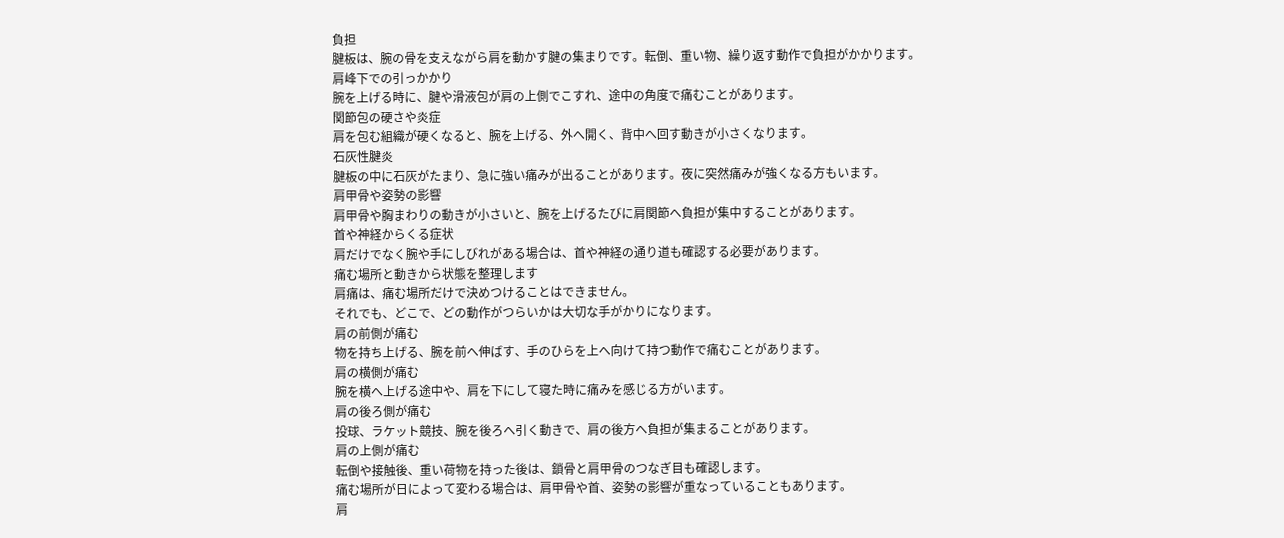負担
腱板は、腕の骨を支えながら肩を動かす腱の集まりです。転倒、重い物、繰り返す動作で負担がかかります。
肩峰下での引っかかり
腕を上げる時に、腱や滑液包が肩の上側でこすれ、途中の角度で痛むことがあります。
関節包の硬さや炎症
肩を包む組織が硬くなると、腕を上げる、外へ開く、背中へ回す動きが小さくなります。
石灰性腱炎
腱板の中に石灰がたまり、急に強い痛みが出ることがあります。夜に突然痛みが強くなる方もいます。
肩甲骨や姿勢の影響
肩甲骨や胸まわりの動きが小さいと、腕を上げるたびに肩関節へ負担が集中することがあります。
首や神経からくる症状
肩だけでなく腕や手にしびれがある場合は、首や神経の通り道も確認する必要があります。
痛む場所と動きから状態を整理します
肩痛は、痛む場所だけで決めつけることはできません。
それでも、どこで、どの動作がつらいかは大切な手がかりになります。
肩の前側が痛む
物を持ち上げる、腕を前へ伸ばす、手のひらを上へ向けて持つ動作で痛むことがあります。
肩の横側が痛む
腕を横へ上げる途中や、肩を下にして寝た時に痛みを感じる方がいます。
肩の後ろ側が痛む
投球、ラケット競技、腕を後ろへ引く動きで、肩の後方へ負担が集まることがあります。
肩の上側が痛む
転倒や接触後、重い荷物を持った後は、鎖骨と肩甲骨のつなぎ目も確認します。
痛む場所が日によって変わる場合は、肩甲骨や首、姿勢の影響が重なっていることもあります。
肩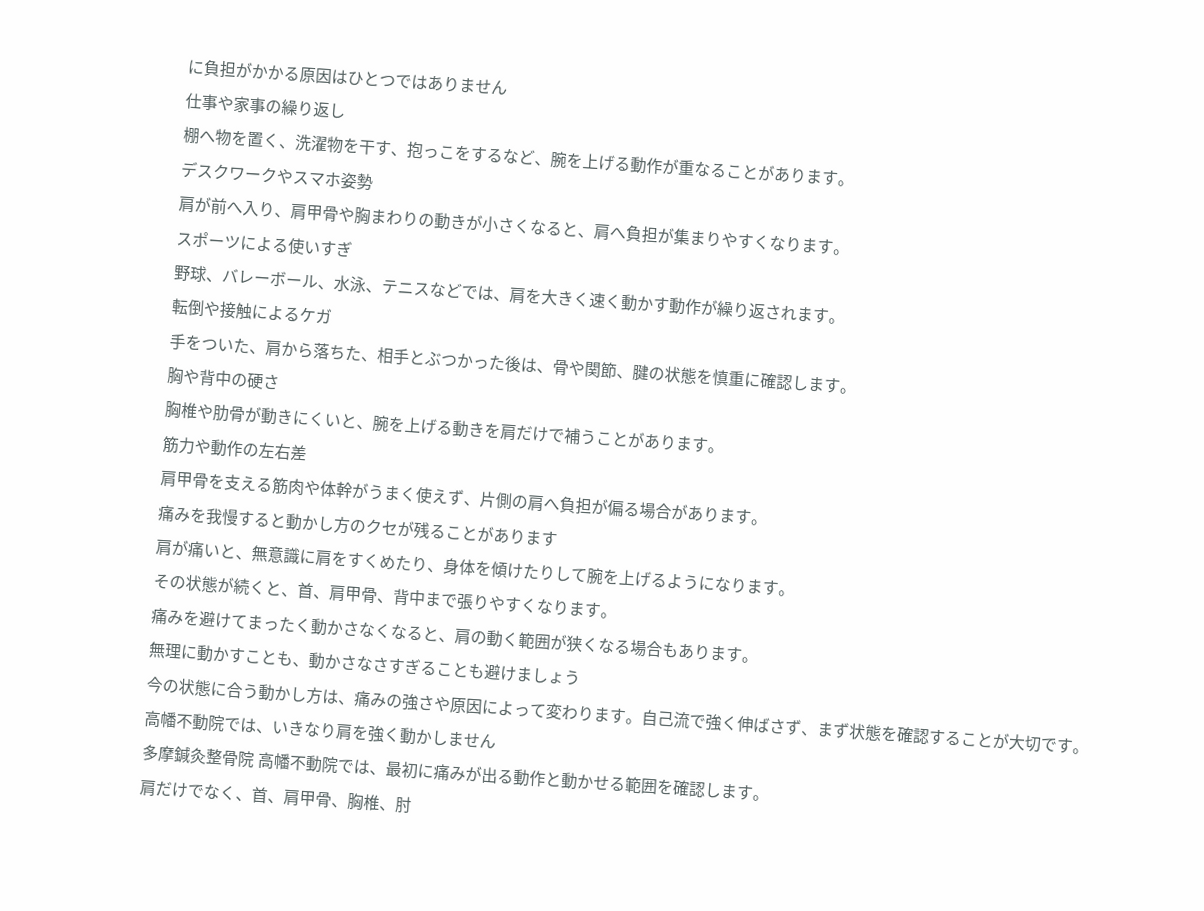に負担がかかる原因はひとつではありません
仕事や家事の繰り返し
棚へ物を置く、洗濯物を干す、抱っこをするなど、腕を上げる動作が重なることがあります。
デスクワークやスマホ姿勢
肩が前へ入り、肩甲骨や胸まわりの動きが小さくなると、肩へ負担が集まりやすくなります。
スポーツによる使いすぎ
野球、バレーボール、水泳、テニスなどでは、肩を大きく速く動かす動作が繰り返されます。
転倒や接触によるケガ
手をついた、肩から落ちた、相手とぶつかった後は、骨や関節、腱の状態を慎重に確認します。
胸や背中の硬さ
胸椎や肋骨が動きにくいと、腕を上げる動きを肩だけで補うことがあります。
筋力や動作の左右差
肩甲骨を支える筋肉や体幹がうまく使えず、片側の肩へ負担が偏る場合があります。
痛みを我慢すると動かし方のクセが残ることがあります
肩が痛いと、無意識に肩をすくめたり、身体を傾けたりして腕を上げるようになります。
その状態が続くと、首、肩甲骨、背中まで張りやすくなります。
痛みを避けてまったく動かさなくなると、肩の動く範囲が狭くなる場合もあります。
無理に動かすことも、動かさなさすぎることも避けましょう
今の状態に合う動かし方は、痛みの強さや原因によって変わります。自己流で強く伸ばさず、まず状態を確認することが大切です。
高幡不動院では、いきなり肩を強く動かしません
多摩鍼灸整骨院 高幡不動院では、最初に痛みが出る動作と動かせる範囲を確認します。
肩だけでなく、首、肩甲骨、胸椎、肘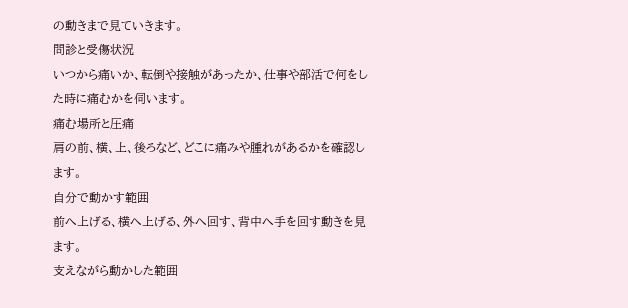の動きまで見ていきます。
問診と受傷状況
いつから痛いか、転倒や接触があったか、仕事や部活で何をした時に痛むかを伺います。
痛む場所と圧痛
肩の前、横、上、後ろなど、どこに痛みや腫れがあるかを確認します。
自分で動かす範囲
前へ上げる、横へ上げる、外へ回す、背中へ手を回す動きを見ます。
支えながら動かした範囲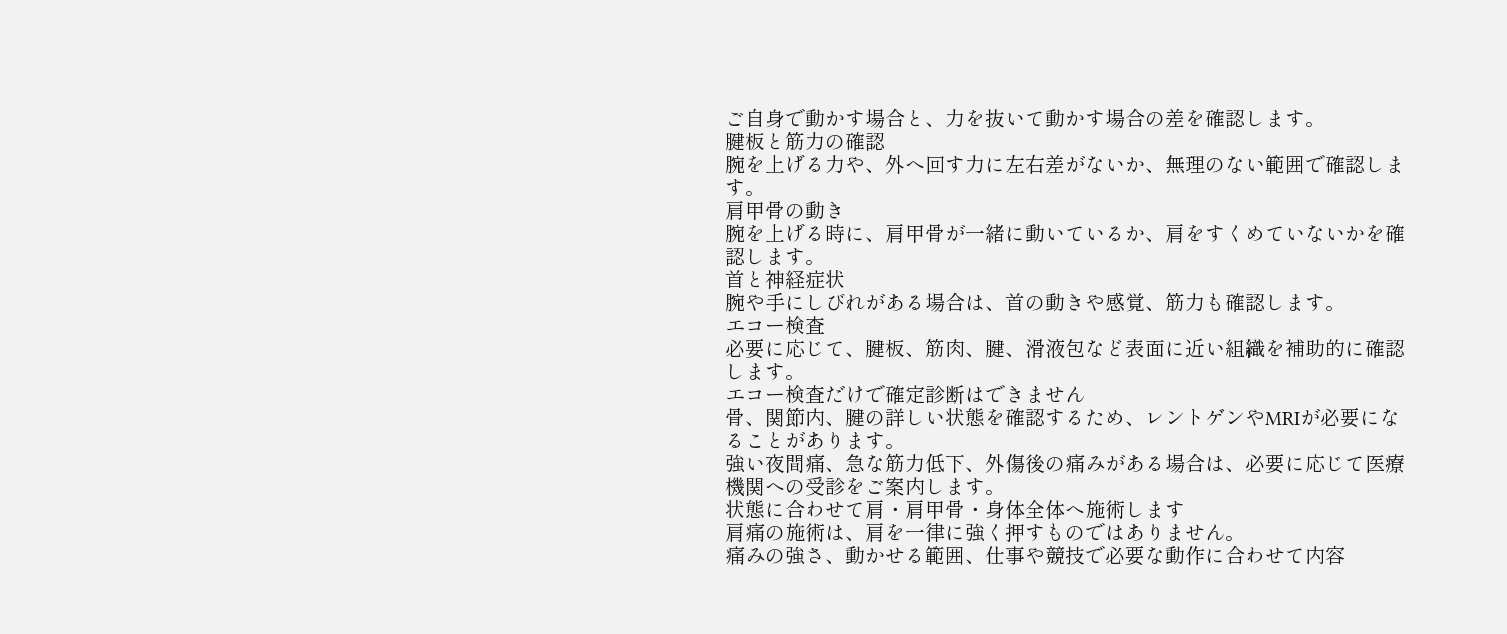ご自身で動かす場合と、力を抜いて動かす場合の差を確認します。
腱板と筋力の確認
腕を上げる力や、外へ回す力に左右差がないか、無理のない範囲で確認します。
肩甲骨の動き
腕を上げる時に、肩甲骨が一緒に動いているか、肩をすくめていないかを確認します。
首と神経症状
腕や手にしびれがある場合は、首の動きや感覚、筋力も確認します。
エコー検査
必要に応じて、腱板、筋肉、腱、滑液包など表面に近い組織を補助的に確認します。
エコー検査だけで確定診断はできません
骨、関節内、腱の詳しい状態を確認するため、レントゲンやMRIが必要になることがあります。
強い夜間痛、急な筋力低下、外傷後の痛みがある場合は、必要に応じて医療機関への受診をご案内します。
状態に合わせて肩・肩甲骨・身体全体へ施術します
肩痛の施術は、肩を一律に強く押すものではありません。
痛みの強さ、動かせる範囲、仕事や競技で必要な動作に合わせて内容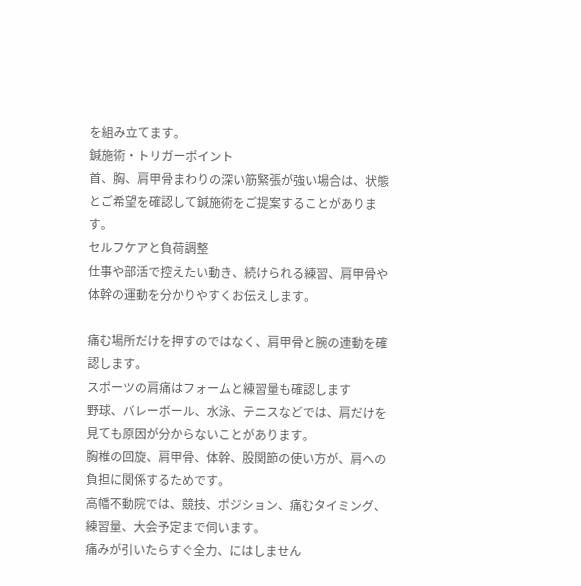を組み立てます。
鍼施術・トリガーポイント
首、胸、肩甲骨まわりの深い筋緊張が強い場合は、状態とご希望を確認して鍼施術をご提案することがあります。
セルフケアと負荷調整
仕事や部活で控えたい動き、続けられる練習、肩甲骨や体幹の運動を分かりやすくお伝えします。

痛む場所だけを押すのではなく、肩甲骨と腕の連動を確認します。
スポーツの肩痛はフォームと練習量も確認します
野球、バレーボール、水泳、テニスなどでは、肩だけを見ても原因が分からないことがあります。
胸椎の回旋、肩甲骨、体幹、股関節の使い方が、肩への負担に関係するためです。
高幡不動院では、競技、ポジション、痛むタイミング、練習量、大会予定まで伺います。
痛みが引いたらすぐ全力、にはしません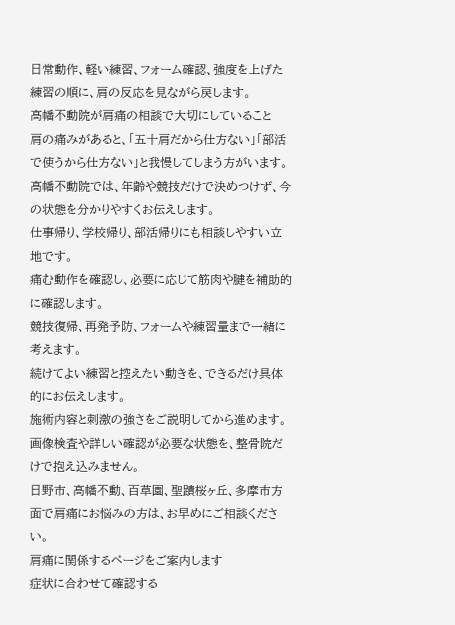日常動作、軽い練習、フォーム確認、強度を上げた練習の順に、肩の反応を見ながら戻します。
高幡不動院が肩痛の相談で大切にしていること
肩の痛みがあると、「五十肩だから仕方ない」「部活で使うから仕方ない」と我慢してしまう方がいます。
高幡不動院では、年齢や競技だけで決めつけず、今の状態を分かりやすくお伝えします。
仕事帰り、学校帰り、部活帰りにも相談しやすい立地です。
痛む動作を確認し、必要に応じて筋肉や腱を補助的に確認します。
競技復帰、再発予防、フォームや練習量まで一緒に考えます。
続けてよい練習と控えたい動きを、できるだけ具体的にお伝えします。
施術内容と刺激の強さをご説明してから進めます。
画像検査や詳しい確認が必要な状態を、整骨院だけで抱え込みません。
日野市、高幡不動、百草園、聖蹟桜ヶ丘、多摩市方面で肩痛にお悩みの方は、お早めにご相談ください。
肩痛に関係するページをご案内します
症状に合わせて確認する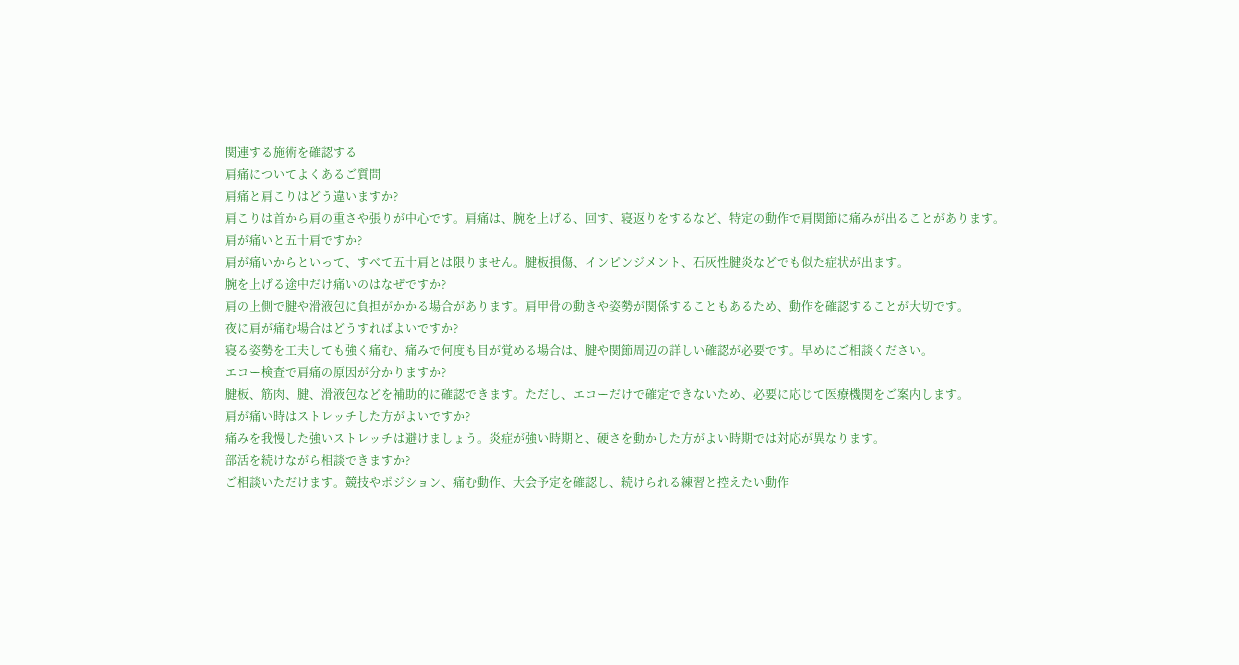関連する施術を確認する
肩痛についてよくあるご質問
肩痛と肩こりはどう違いますか?
肩こりは首から肩の重さや張りが中心です。肩痛は、腕を上げる、回す、寝返りをするなど、特定の動作で肩関節に痛みが出ることがあります。
肩が痛いと五十肩ですか?
肩が痛いからといって、すべて五十肩とは限りません。腱板損傷、インピンジメント、石灰性腱炎などでも似た症状が出ます。
腕を上げる途中だけ痛いのはなぜですか?
肩の上側で腱や滑液包に負担がかかる場合があります。肩甲骨の動きや姿勢が関係することもあるため、動作を確認することが大切です。
夜に肩が痛む場合はどうすればよいですか?
寝る姿勢を工夫しても強く痛む、痛みで何度も目が覚める場合は、腱や関節周辺の詳しい確認が必要です。早めにご相談ください。
エコー検査で肩痛の原因が分かりますか?
腱板、筋肉、腱、滑液包などを補助的に確認できます。ただし、エコーだけで確定できないため、必要に応じて医療機関をご案内します。
肩が痛い時はストレッチした方がよいですか?
痛みを我慢した強いストレッチは避けましょう。炎症が強い時期と、硬さを動かした方がよい時期では対応が異なります。
部活を続けながら相談できますか?
ご相談いただけます。競技やポジション、痛む動作、大会予定を確認し、続けられる練習と控えたい動作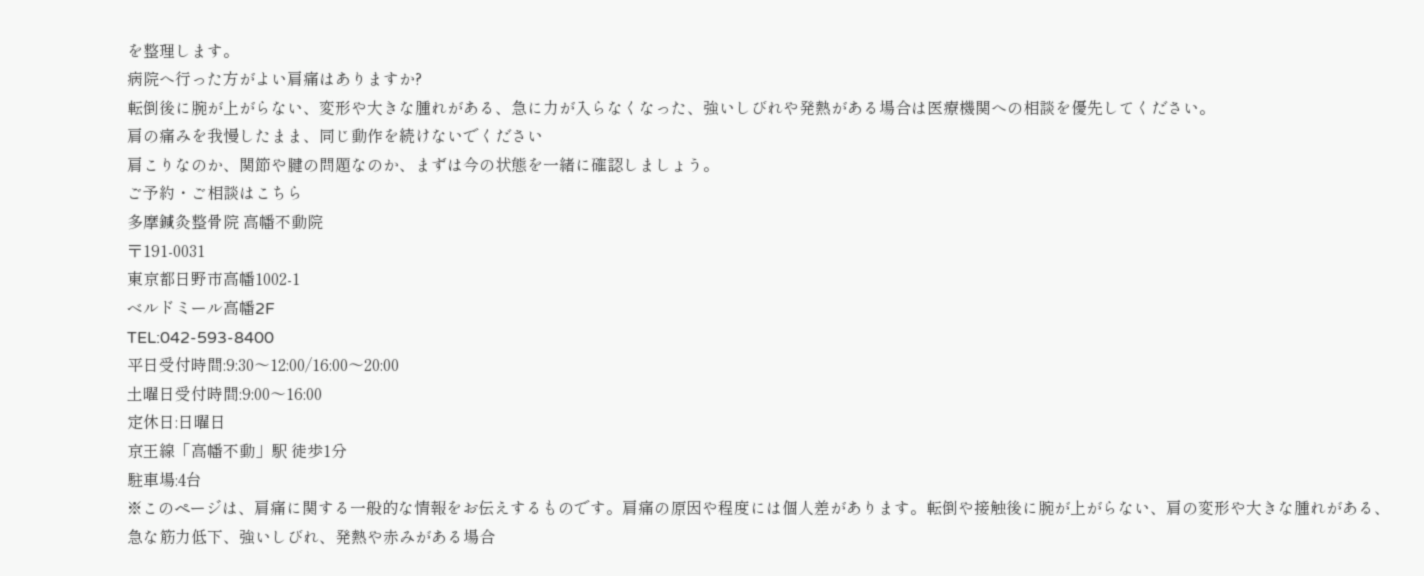を整理します。
病院へ行った方がよい肩痛はありますか?
転倒後に腕が上がらない、変形や大きな腫れがある、急に力が入らなくなった、強いしびれや発熱がある場合は医療機関への相談を優先してください。
肩の痛みを我慢したまま、同じ動作を続けないでください
肩こりなのか、関節や腱の問題なのか、まずは今の状態を一緒に確認しましょう。
ご予約・ご相談はこちら
多摩鍼灸整骨院 高幡不動院
〒191-0031
東京都日野市高幡1002-1
ベルドミール高幡2F
TEL:042-593-8400
平日受付時間:9:30〜12:00/16:00〜20:00
土曜日受付時間:9:00〜16:00
定休日:日曜日
京王線「高幡不動」駅 徒歩1分
駐車場:4台
※このページは、肩痛に関する一般的な情報をお伝えするものです。肩痛の原因や程度には個人差があります。転倒や接触後に腕が上がらない、肩の変形や大きな腫れがある、急な筋力低下、強いしびれ、発熱や赤みがある場合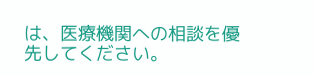は、医療機関への相談を優先してください。